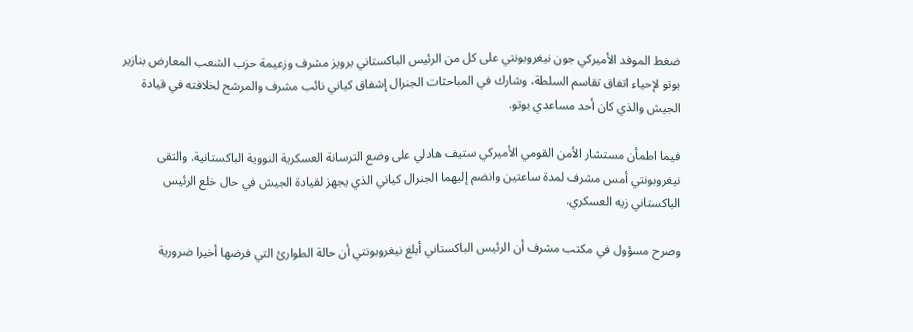ضغط الموفد الأميركي جون نيغروبونتي على كل من الرئيس الباكستاني برويز مشرف وزعيمة حزب الشعب المعارض بنازير بوتو لإحياء اتفاق تقاسم السلطة، وشارك في المباحثات الجنرال إشفاق كياني نائب مشرف والمرشح لخلافته في قيادة الجيش والذي كان أحد مساعدي بوتو.

فيما اطمأن مستشار الأمن القومي الأميركي ستيف هادلي على وضع الترسانة العسكرية النووية الباكستانية. والتقى نيغروبونتي أمس مشرف لمدة ساعتين وانضم إليهما الجنرال كياني الذي يجهز لقيادة الجيش في حال خلع الرئيس الباكستاني زيه العسكري.

وصرح مسؤول في مكتب مشرف أن الرئيس الباكستاني أبلغ نيغروبونتي أن حالة الطوارئ التي فرضها أخيرا ضرورية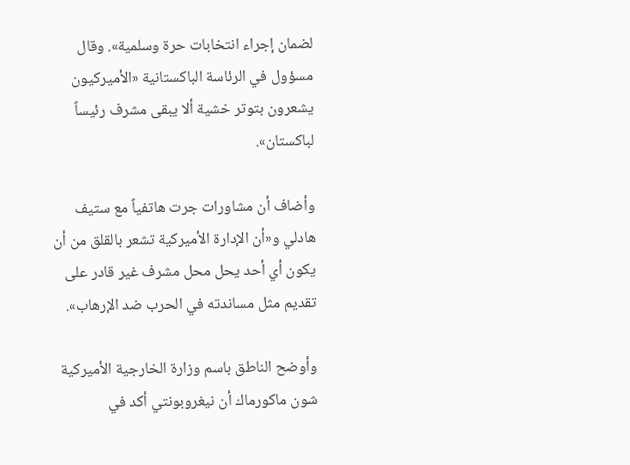لضمان إجراء انتخابات حرة وسلمية». وقال مسؤول في الرئاسة الباكستانية «الأميركيون يشعرون بتوتر خشية ألا يبقى مشرف رئيساً لباكستان».

وأضاف أن مشاورات جرت هاتفياً مع ستيف هادلي و«أن الإدارة الأميركية تشعر بالقلق من أن يكون أي أحد يحل محل مشرف غير قادر على تقديم مثل مساندته في الحرب ضد الإرهاب».

وأوضح الناطق باسم وزارة الخارجية الأميركية شون ماكورماك أن نيغروبونتي أكد في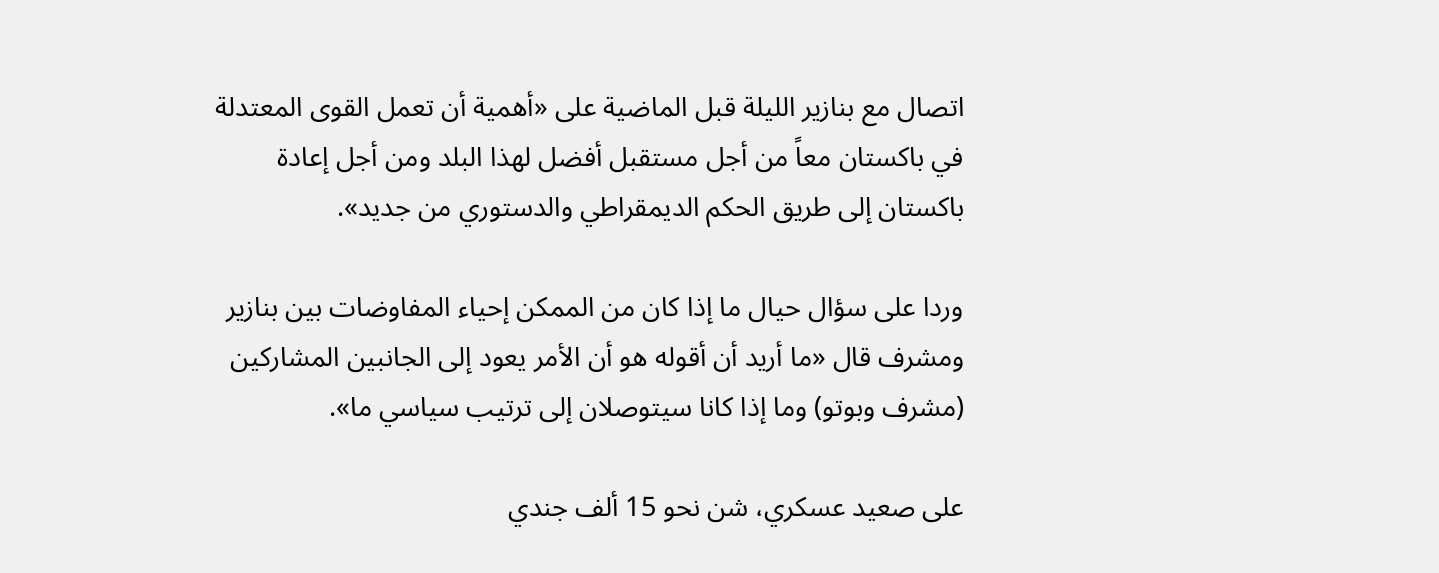اتصال مع بنازير الليلة قبل الماضية على «أهمية أن تعمل القوى المعتدلة في باكستان معاً من أجل مستقبل أفضل لهذا البلد ومن أجل إعادة باكستان إلى طريق الحكم الديمقراطي والدستوري من جديد».

وردا على سؤال حيال ما إذا كان من الممكن إحياء المفاوضات بين بنازير ومشرف قال «ما أريد أن أقوله هو أن الأمر يعود إلى الجانبين المشاركين (مشرف وبوتو) وما إذا كانا سيتوصلان إلى ترتيب سياسي ما».

على صعيد عسكري، شن نحو 15 ألف جندي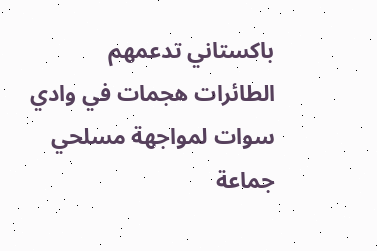باكستاني تدعمهم الطائرات هجمات في وادي سوات لمواجهة مسلحي جماعة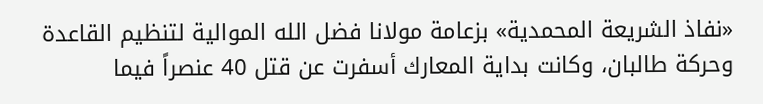«نفاذ الشريعة المحمدية» بزعامة مولانا فضل الله الموالية لتنظيم القاعدة وحركة طالبان، وكانت بداية المعارك أسفرت عن قتل 40 عنصراً فيما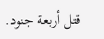قتل أربعة جنود.